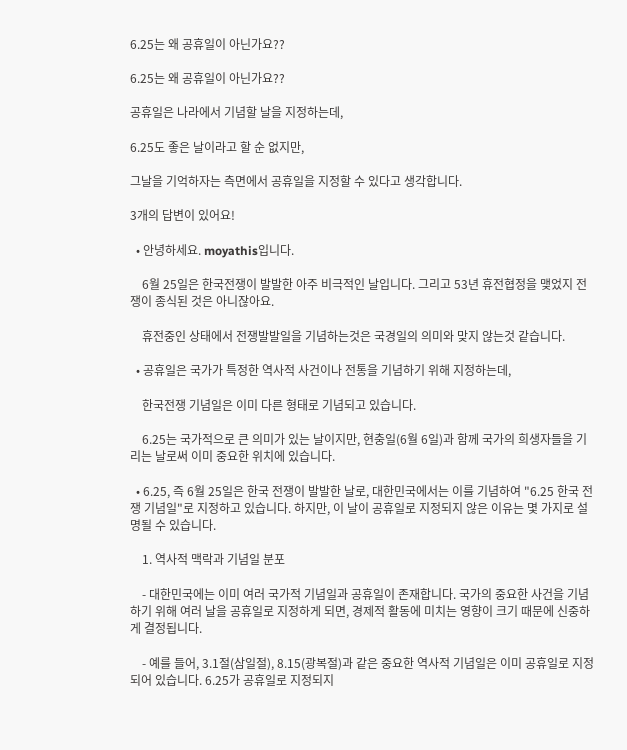6.25는 왜 공휴일이 아닌가요??

6.25는 왜 공휴일이 아닌가요??

공휴일은 나라에서 기념할 날을 지정하는데,

6.25도 좋은 날이라고 할 순 없지만,

그날을 기억하자는 측면에서 공휴일을 지정할 수 있다고 생각합니다.

3개의 답변이 있어요!

  • 안녕하세요. moyathis입니다.

    6월 25일은 한국전쟁이 발발한 아주 비극적인 날입니다. 그리고 53년 휴전협정을 맺었지 전쟁이 종식된 것은 아니잖아요.

    휴전중인 상태에서 전쟁발발일을 기념하는것은 국경일의 의미와 맞지 않는것 같습니다.

  • 공휴일은 국가가 특정한 역사적 사건이나 전통을 기념하기 위해 지정하는데,

    한국전쟁 기념일은 이미 다른 형태로 기념되고 있습니다.

    6.25는 국가적으로 큰 의미가 있는 날이지만, 현충일(6월 6일)과 함께 국가의 희생자들을 기리는 날로써 이미 중요한 위치에 있습니다.

  • 6.25, 즉 6월 25일은 한국 전쟁이 발발한 날로, 대한민국에서는 이를 기념하여 "6.25 한국 전쟁 기념일"로 지정하고 있습니다. 하지만, 이 날이 공휴일로 지정되지 않은 이유는 몇 가지로 설명될 수 있습니다.

    1. 역사적 맥락과 기념일 분포

    - 대한민국에는 이미 여러 국가적 기념일과 공휴일이 존재합니다. 국가의 중요한 사건을 기념하기 위해 여러 날을 공휴일로 지정하게 되면, 경제적 활동에 미치는 영향이 크기 때문에 신중하게 결정됩니다.

    - 예를 들어, 3.1절(삼일절), 8.15(광복절)과 같은 중요한 역사적 기념일은 이미 공휴일로 지정되어 있습니다. 6.25가 공휴일로 지정되지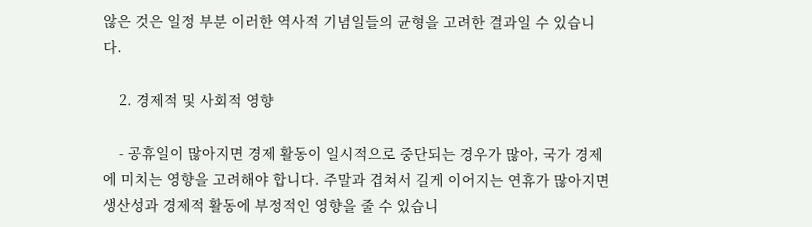않은 것은 일정 부분 이러한 역사적 기념일들의 균형을 고려한 결과일 수 있습니다.

    2. 경제적 및 사회적 영향

    - 공휴일이 많아지면 경제 활동이 일시적으로 중단되는 경우가 많아, 국가 경제에 미치는 영향을 고려해야 합니다. 주말과 겹쳐서 길게 이어지는 연휴가 많아지면 생산성과 경제적 활동에 부정적인 영향을 줄 수 있습니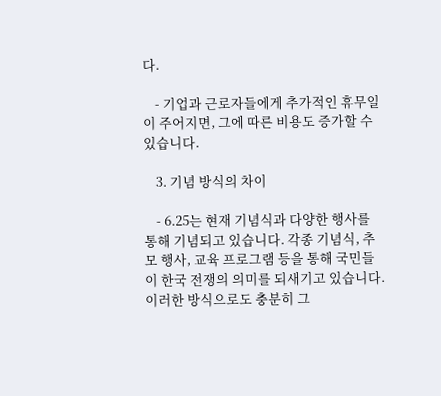다.

    - 기업과 근로자들에게 추가적인 휴무일이 주어지면, 그에 따른 비용도 증가할 수 있습니다.

    3. 기념 방식의 차이

    - 6.25는 현재 기념식과 다양한 행사를 통해 기념되고 있습니다. 각종 기념식, 추모 행사, 교육 프로그램 등을 통해 국민들이 한국 전쟁의 의미를 되새기고 있습니다. 이러한 방식으로도 충분히 그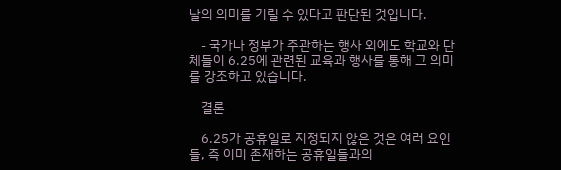날의 의미를 기릴 수 있다고 판단된 것입니다.

    - 국가나 정부가 주관하는 행사 외에도 학교와 단체들이 6.25에 관련된 교육과 행사를 통해 그 의미를 강조하고 있습니다.

    결론

    6.25가 공휴일로 지정되지 않은 것은 여러 요인들, 즉 이미 존재하는 공휴일들과의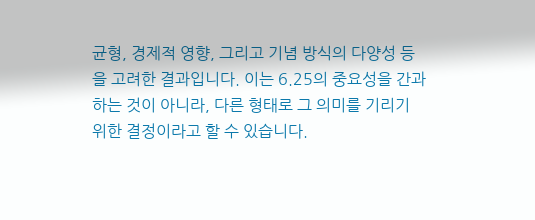균형, 경제적 영향, 그리고 기념 방식의 다양성 등을 고려한 결과입니다. 이는 6.25의 중요성을 간과하는 것이 아니라, 다른 형태로 그 의미를 기리기 위한 결정이라고 할 수 있습니다.